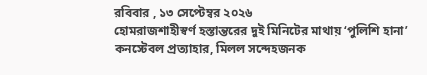রবিবার , ১৩ সেপ্টেম্বর ২০২৬
হোমরাজশাহীস্বর্ণ হস্তান্তরের দুই মিনিটের মাথায় ‘পুলিশি হানা’
কনস্টেবল প্রত্যাহার, মিলল সন্দেহজনক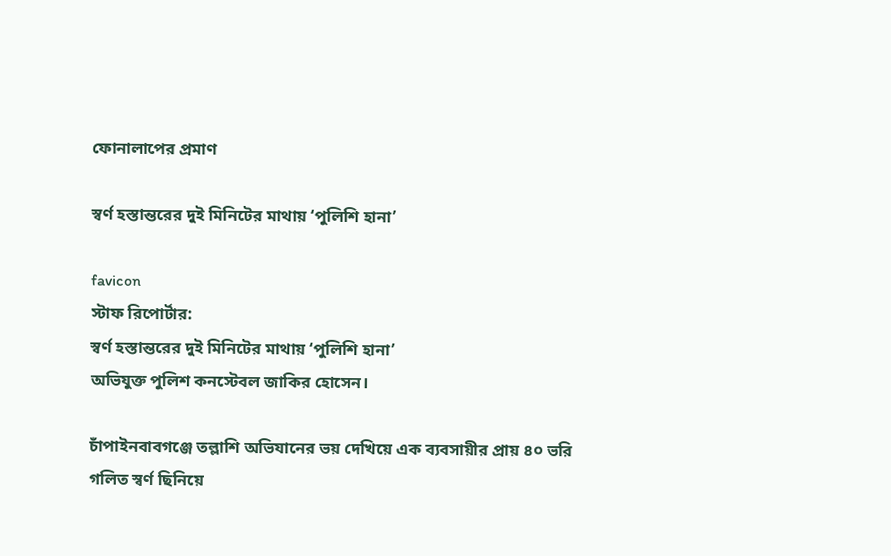ফোনালাপের প্রমাণ

স্বর্ণ হস্তান্তরের দুই মিনিটের মাথায় ‘পুলিশি হানা’

favicon
স্টাফ রিপোর্টার:
স্বর্ণ হস্তান্তরের দুই মিনিটের মাথায় ‘পুলিশি হানা’
অভিযুক্ত পুলিশ কনস্টেবল জাকির হোসেন।

চাঁপাইনবাবগঞ্জে তল্লাশি অভিযানের ভয় দেখিয়ে এক ব্যবসায়ীর প্রায় ৪০ ভরি গলিত স্বর্ণ ছিনিয়ে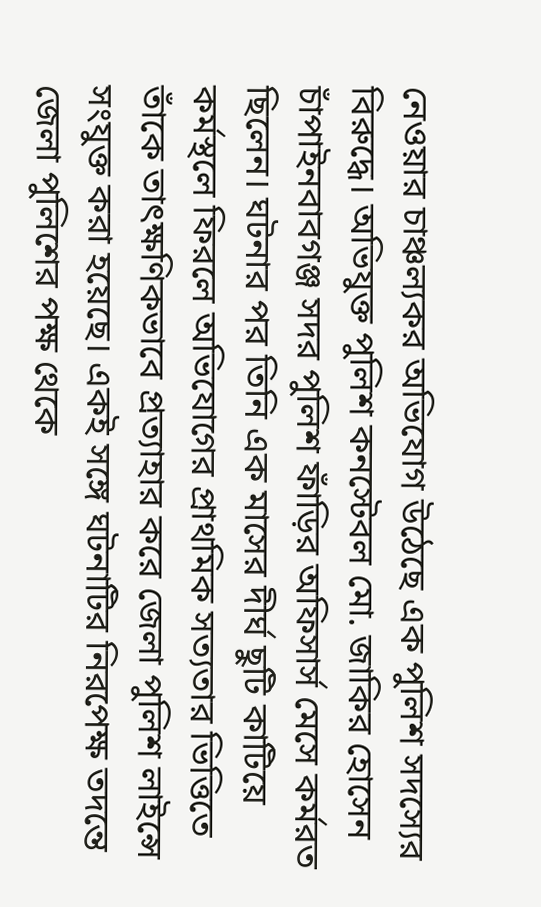নেওয়ার চাঞ্চল্যকর অভিযোগ উঠেছে এক পুলিশ সদস্যের বিরুদ্ধে। অভিযুক্ত পুলিশ কনস্টেবল মো. জাকির হোসেন চাঁপাইনবাবগঞ্জ সদর পুলিশ ফাঁড়ির অফিসার্স মেসে কর্মরত ছিলেন। ঘটনার পর তিনি এক মাসের দীর্ঘ ছুটি কাটিয়ে কর্মস্থলে ফিরলে অভিযোগের প্রাথমিক সত্যতার ভিত্তিতে তাঁকে তাৎক্ষণিকভাবে প্রত্যাহার করে জেলা পুলিশ লাইন্সে সংযুক্ত করা হয়েছে। একই সঙ্গে ঘটনাটির নিরপেক্ষ তদন্তে জেলা পুলিশের পক্ষ থেকে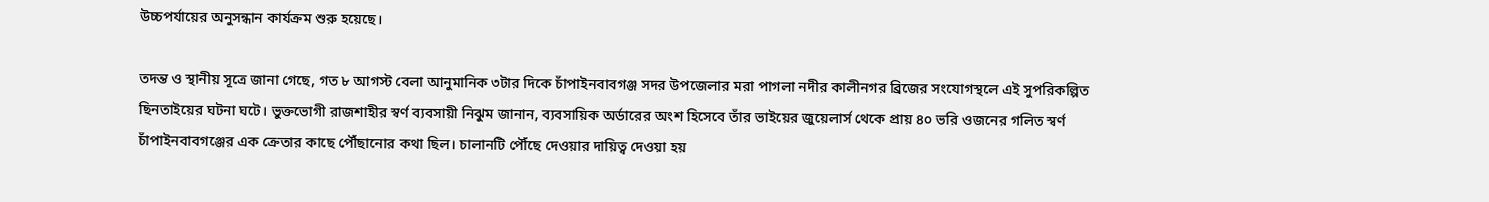উচ্চপর্যায়ের অনুসন্ধান কার্যক্রম শুরু হয়েছে।

তদন্ত ও স্থানীয় সূত্রে জানা গেছে, গত ৮ আগস্ট বেলা আনুমানিক ৩টার দিকে চাঁপাইনবাবগঞ্জ সদর উপজেলার মরা পাগলা নদীর কালীনগর ব্রিজের সংযোগস্থলে এই সুপরিকল্পিত ছিনতাইয়ের ঘটনা ঘটে। ভুক্তভোগী রাজশাহীর স্বর্ণ ব্যবসায়ী নিঝুম জানান, ব্যবসায়িক অর্ডারের অংশ হিসেবে তাঁর ভাইয়ের জুয়েলার্স থেকে প্রায় ৪০ ভরি ওজনের গলিত স্বর্ণ চাঁপাইনবাবগঞ্জের এক ক্রেতার কাছে পৌঁছানোর কথা ছিল। চালানটি পৌঁছে দেওয়ার দায়িত্ব দেওয়া হয়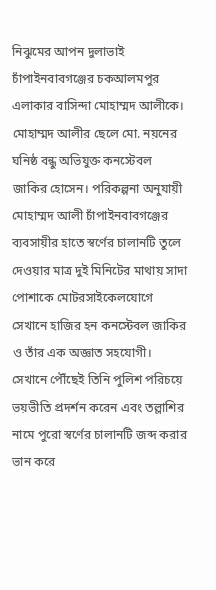নিঝুমের আপন দুলাভাই চাঁপাইনবাবগঞ্জের চকআলমপুর এলাকার বাসিন্দা মোহাম্মদ আলীকে। মোহাম্মদ আলীর ছেলে মো. নয়নের ঘনিষ্ঠ বন্ধু অভিযুক্ত কনস্টেবল জাকির হোসেন। পরিকল্পনা অনুযায়ী মোহাম্মদ আলী চাঁপাইনবাবগঞ্জের ব্যবসায়ীর হাতে স্বর্ণের চালানটি তুলে দেওয়ার মাত্র দুই মিনিটের মাথায় সাদা পোশাকে মোটরসাইকেলযোগে সেখানে হাজির হন কনস্টেবল জাকির ও তাঁর এক অজ্ঞাত সহযোগী। সেখানে পৌঁছেই তিনি পুলিশ পরিচয়ে ভয়ভীতি প্রদর্শন করেন এবং তল্লাশির নামে পুরো স্বর্ণের চালানটি জব্দ করার ভান করে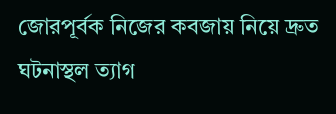জোরপূর্বক নিজের কবজায় নিয়ে দ্রুত ঘটনাস্থল ত্যাগ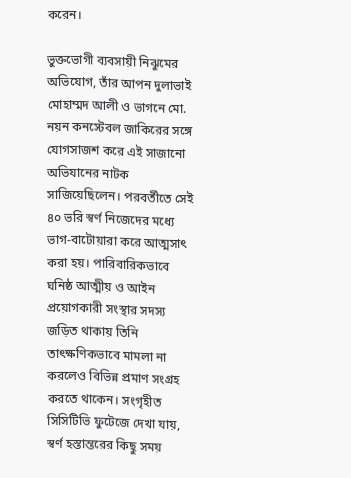করেন।

ভুক্তভোগী ব্যবসায়ী নিঝুমের অভিযোগ, তাঁর আপন দুলাভাই মোহাম্মদ আলী ও ভাগনে মো. নয়ন কনস্টেবল জাকিরের সঙ্গে যোগসাজশ করে এই সাজানো অভিযানের নাটক সাজিয়েছিলেন। পরবর্তীতে সেই ৪০ ভরি স্বর্ণ নিজেদের মধ্যে ভাগ-বাটোয়ারা করে আত্মসাৎ করা হয়। পারিবারিকভাবে ঘনিষ্ঠ আত্মীয় ও আইন প্রয়োগকারী সংস্থার সদস্য জড়িত থাকায় তিনি তাৎক্ষণিকভাবে মামলা না করলেও বিভিন্ন প্রমাণ সংগ্রহ করতে থাকেন। সংগৃহীত সিসিটিভি ফুটেজে দেখা যায়, স্বর্ণ হস্তান্তরের কিছু সময়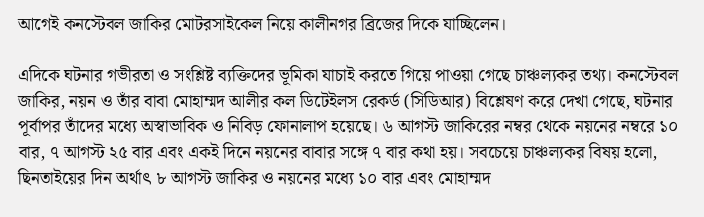আগেই কনস্টেবল জাকির মোটরসাইকেল নিয়ে কালীনগর ব্রিজের দিকে যাচ্ছিলেন।

এদিকে ঘটনার গভীরতা ও সংশ্লিষ্ট ব্যক্তিদের ভূমিকা যাচাই করতে গিয়ে পাওয়া গেছে চাঞ্চল্যকর তথ্য। কনস্টেবল জাকির, নয়ন ও তাঁর বাবা মোহাম্মদ আলীর কল ডিটেইলস রেকর্ড (সিডিআর) বিশ্লেষণ করে দেখা গেছে, ঘটনার পূর্বাপর তাঁদের মধ্যে অস্বাভাবিক ও নিবিড় ফোনালাপ হয়েছে। ৬ আগস্ট জাকিরের নম্বর থেকে নয়নের নম্বরে ১০ বার, ৭ আগস্ট ২৫ বার এবং একই দিনে নয়নের বাবার সঙ্গে ৭ বার কথা হয়। সবচেয়ে চাঞ্চল্যকর বিষয় হলো, ছিনতাইয়ের দিন অর্থাৎ ৮ আগস্ট জাকির ও নয়নের মধ্যে ১০ বার এবং মোহাম্মদ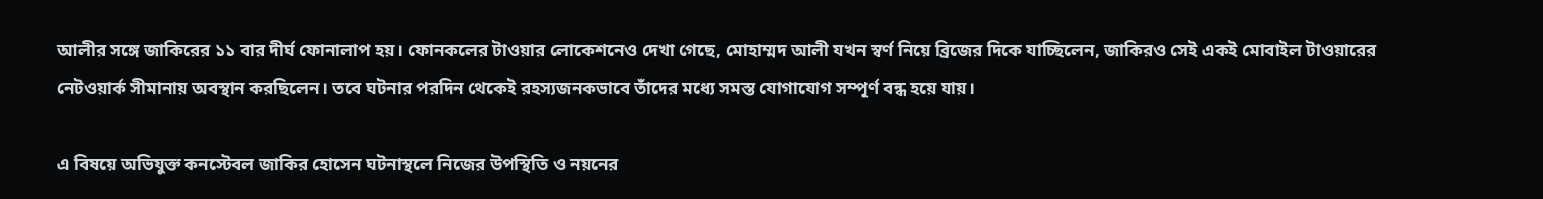আলীর সঙ্গে জাকিরের ১১ বার দীর্ঘ ফোনালাপ হয়। ফোনকলের টাওয়ার লোকেশনেও দেখা গেছে, মোহাম্মদ আলী যখন স্বর্ণ নিয়ে ব্রিজের দিকে যাচ্ছিলেন, জাকিরও সেই একই মোবাইল টাওয়ারের নেটওয়ার্ক সীমানায় অবস্থান করছিলেন। তবে ঘটনার পরদিন থেকেই রহস্যজনকভাবে তাঁদের মধ্যে সমস্ত যোগাযোগ সম্পূর্ণ বন্ধ হয়ে যায়।

এ বিষয়ে অভিযুক্ত কনস্টেবল জাকির হোসেন ঘটনাস্থলে নিজের উপস্থিতি ও নয়নের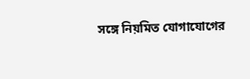সঙ্গে নিয়মিত যোগাযোগের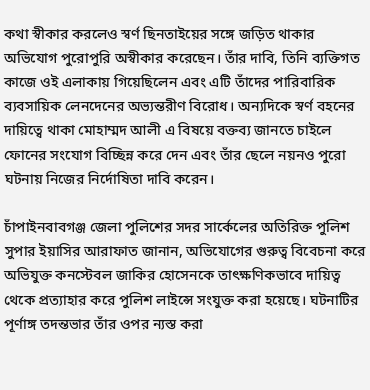কথা স্বীকার করলেও স্বর্ণ ছিনতাইয়ের সঙ্গে জড়িত থাকার অভিযোগ পুরোপুরি অস্বীকার করেছেন। তাঁর দাবি, তিনি ব্যক্তিগত কাজে ওই এলাকায় গিয়েছিলেন এবং এটি তাঁদের পারিবারিক ব্যবসায়িক লেনদেনের অভ্যন্তরীণ বিরোধ। অন্যদিকে স্বর্ণ বহনের দায়িত্বে থাকা মোহাম্মদ আলী এ বিষয়ে বক্তব্য জানতে চাইলে ফোনের সংযোগ বিচ্ছিন্ন করে দেন এবং তাঁর ছেলে নয়নও পুরো ঘটনায় নিজের নির্দোষিতা দাবি করেন।

চাঁপাইনবাবগঞ্জ জেলা পুলিশের সদর সার্কেলের অতিরিক্ত পুলিশ সুপার ইয়াসির আরাফাত জানান, অভিযোগের গুরুত্ব বিবেচনা করে অভিযুক্ত কনস্টেবল জাকির হোসেনকে তাৎক্ষণিকভাবে দায়িত্ব থেকে প্রত্যাহার করে পুলিশ লাইন্সে সংযুক্ত করা হয়েছে। ঘটনাটির পূর্ণাঙ্গ তদন্তভার তাঁর ওপর ন্যস্ত করা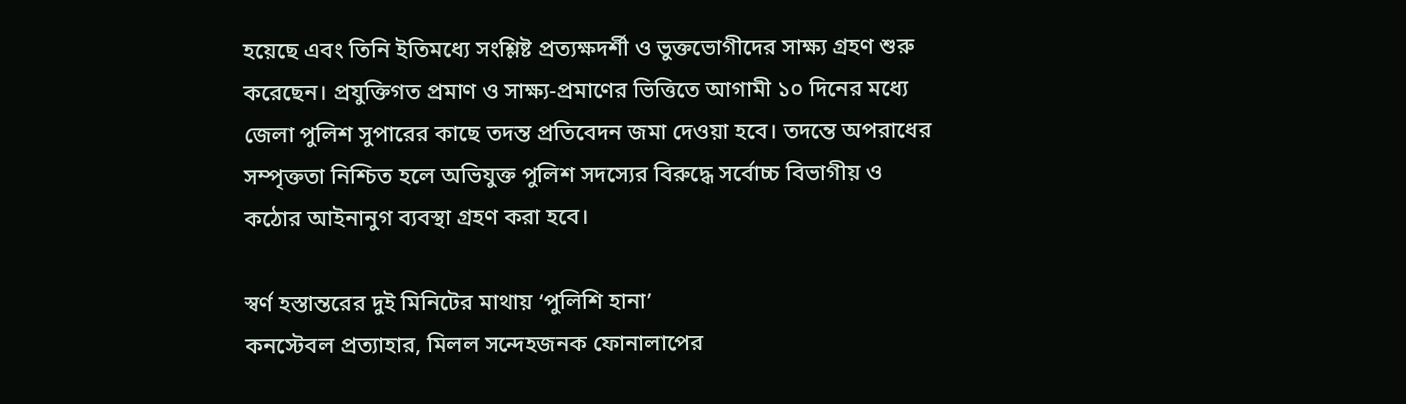হয়েছে এবং তিনি ইতিমধ্যে সংশ্লিষ্ট প্রত্যক্ষদর্শী ও ভুক্তভোগীদের সাক্ষ্য গ্রহণ শুরু করেছেন। প্রযুক্তিগত প্রমাণ ও সাক্ষ্য-প্রমাণের ভিত্তিতে আগামী ১০ দিনের মধ্যে জেলা পুলিশ সুপারের কাছে তদন্ত প্রতিবেদন জমা দেওয়া হবে। তদন্তে অপরাধের সম্পৃক্ততা নিশ্চিত হলে অভিযুক্ত পুলিশ সদস্যের বিরুদ্ধে সর্বোচ্চ বিভাগীয় ও কঠোর আইনানুগ ব্যবস্থা গ্রহণ করা হবে।

স্বর্ণ হস্তান্তরের দুই মিনিটের মাথায় ‘পুলিশি হানা’
কনস্টেবল প্রত্যাহার, মিলল সন্দেহজনক ফোনালাপের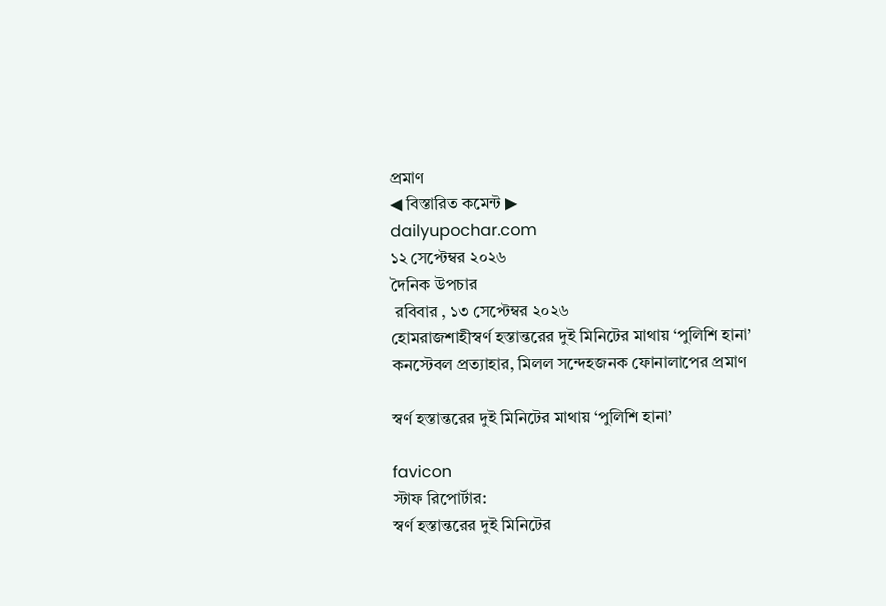প্রমাণ
◀ বিস্তারিত কমেন্ট ▶
dailyupochar.com
১২ সেপ্টেম্বর ২০২৬
দৈনিক উপচার
 রবিবার , ১৩ সেপ্টেম্বর ২০২৬
হোমরাজশাহীস্বর্ণ হস্তান্তরের দুই মিনিটের মাথায় ‘পুলিশি হানা’
কনস্টেবল প্রত্যাহার, মিলল সন্দেহজনক ফোনালাপের প্রমাণ

স্বর্ণ হস্তান্তরের দুই মিনিটের মাথায় ‘পুলিশি হানা’

favicon
স্টাফ রিপোর্টার:
স্বর্ণ হস্তান্তরের দুই মিনিটের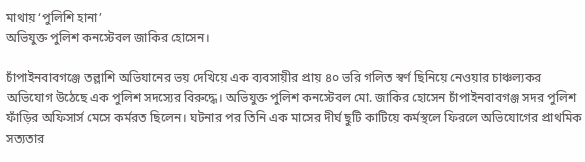মাথায় ‘পুলিশি হানা’
অভিযুক্ত পুলিশ কনস্টেবল জাকির হোসেন।

চাঁপাইনবাবগঞ্জে তল্লাশি অভিযানের ভয় দেখিয়ে এক ব্যবসায়ীর প্রায় ৪০ ভরি গলিত স্বর্ণ ছিনিয়ে নেওয়ার চাঞ্চল্যকর অভিযোগ উঠেছে এক পুলিশ সদস্যের বিরুদ্ধে। অভিযুক্ত পুলিশ কনস্টেবল মো. জাকির হোসেন চাঁপাইনবাবগঞ্জ সদর পুলিশ ফাঁড়ির অফিসার্স মেসে কর্মরত ছিলেন। ঘটনার পর তিনি এক মাসের দীর্ঘ ছুটি কাটিয়ে কর্মস্থলে ফিরলে অভিযোগের প্রাথমিক সত্যতার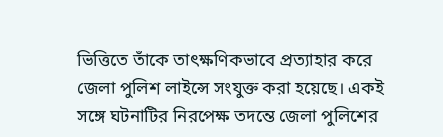ভিত্তিতে তাঁকে তাৎক্ষণিকভাবে প্রত্যাহার করে জেলা পুলিশ লাইন্সে সংযুক্ত করা হয়েছে। একই সঙ্গে ঘটনাটির নিরপেক্ষ তদন্তে জেলা পুলিশের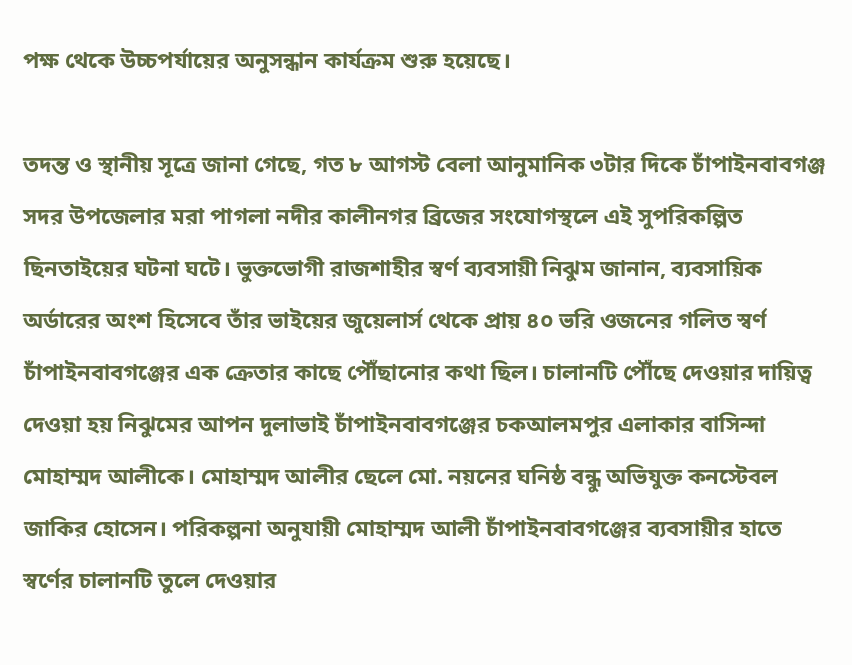পক্ষ থেকে উচ্চপর্যায়ের অনুসন্ধান কার্যক্রম শুরু হয়েছে।

তদন্ত ও স্থানীয় সূত্রে জানা গেছে, গত ৮ আগস্ট বেলা আনুমানিক ৩টার দিকে চাঁপাইনবাবগঞ্জ সদর উপজেলার মরা পাগলা নদীর কালীনগর ব্রিজের সংযোগস্থলে এই সুপরিকল্পিত ছিনতাইয়ের ঘটনা ঘটে। ভুক্তভোগী রাজশাহীর স্বর্ণ ব্যবসায়ী নিঝুম জানান, ব্যবসায়িক অর্ডারের অংশ হিসেবে তাঁর ভাইয়ের জুয়েলার্স থেকে প্রায় ৪০ ভরি ওজনের গলিত স্বর্ণ চাঁপাইনবাবগঞ্জের এক ক্রেতার কাছে পৌঁছানোর কথা ছিল। চালানটি পৌঁছে দেওয়ার দায়িত্ব দেওয়া হয় নিঝুমের আপন দুলাভাই চাঁপাইনবাবগঞ্জের চকআলমপুর এলাকার বাসিন্দা মোহাম্মদ আলীকে। মোহাম্মদ আলীর ছেলে মো. নয়নের ঘনিষ্ঠ বন্ধু অভিযুক্ত কনস্টেবল জাকির হোসেন। পরিকল্পনা অনুযায়ী মোহাম্মদ আলী চাঁপাইনবাবগঞ্জের ব্যবসায়ীর হাতে স্বর্ণের চালানটি তুলে দেওয়ার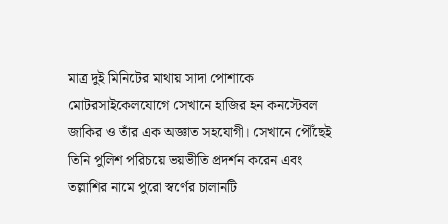মাত্র দুই মিনিটের মাথায় সাদা পোশাকে মোটরসাইকেলযোগে সেখানে হাজির হন কনস্টেবল জাকির ও তাঁর এক অজ্ঞাত সহযোগী। সেখানে পৌঁছেই তিনি পুলিশ পরিচয়ে ভয়ভীতি প্রদর্শন করেন এবং তল্লাশির নামে পুরো স্বর্ণের চালানটি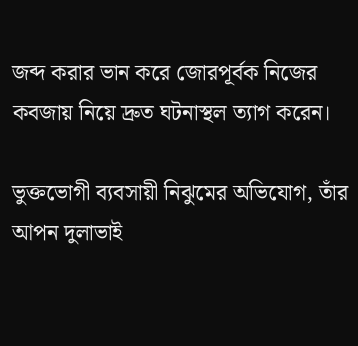জব্দ করার ভান করে জোরপূর্বক নিজের কবজায় নিয়ে দ্রুত ঘটনাস্থল ত্যাগ করেন।

ভুক্তভোগী ব্যবসায়ী নিঝুমের অভিযোগ, তাঁর আপন দুলাভাই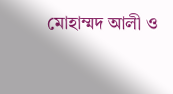মোহাম্মদ আলী ও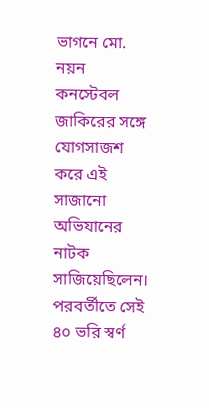ভাগনে মো. নয়ন কনস্টেবল জাকিরের সঙ্গে যোগসাজশ করে এই সাজানো অভিযানের নাটক সাজিয়েছিলেন। পরবর্তীতে সেই ৪০ ভরি স্বর্ণ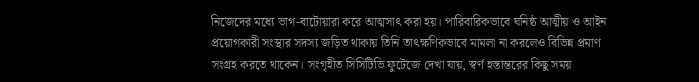নিজেদের মধ্যে ভাগ-বাটোয়ারা করে আত্মসাৎ করা হয়। পারিবারিকভাবে ঘনিষ্ঠ আত্মীয় ও আইন প্রয়োগকারী সংস্থার সদস্য জড়িত থাকায় তিনি তাৎক্ষণিকভাবে মামলা না করলেও বিভিন্ন প্রমাণ সংগ্রহ করতে থাকেন। সংগৃহীত সিসিটিভি ফুটেজে দেখা যায়, স্বর্ণ হস্তান্তরের কিছু সময়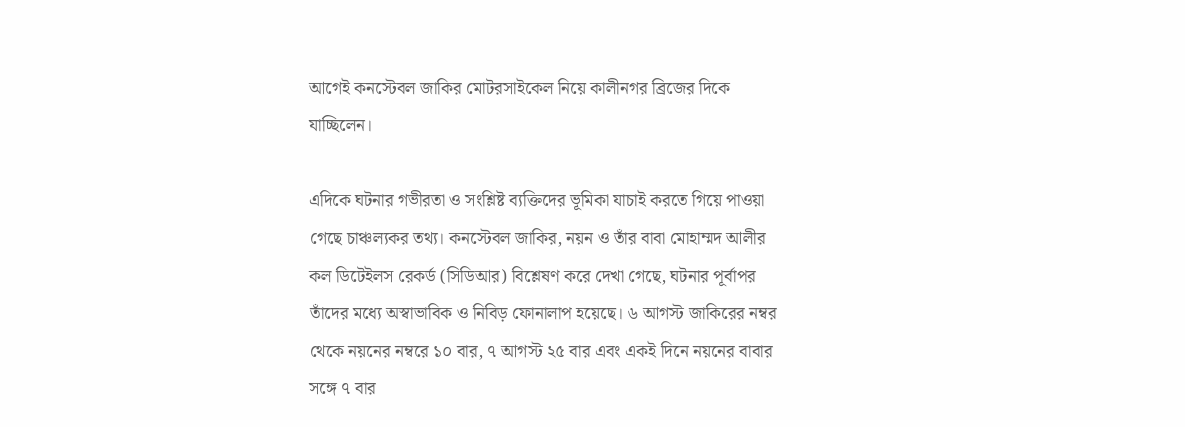আগেই কনস্টেবল জাকির মোটরসাইকেল নিয়ে কালীনগর ব্রিজের দিকে যাচ্ছিলেন।

এদিকে ঘটনার গভীরতা ও সংশ্লিষ্ট ব্যক্তিদের ভূমিকা যাচাই করতে গিয়ে পাওয়া গেছে চাঞ্চল্যকর তথ্য। কনস্টেবল জাকির, নয়ন ও তাঁর বাবা মোহাম্মদ আলীর কল ডিটেইলস রেকর্ড (সিডিআর) বিশ্লেষণ করে দেখা গেছে, ঘটনার পূর্বাপর তাঁদের মধ্যে অস্বাভাবিক ও নিবিড় ফোনালাপ হয়েছে। ৬ আগস্ট জাকিরের নম্বর থেকে নয়নের নম্বরে ১০ বার, ৭ আগস্ট ২৫ বার এবং একই দিনে নয়নের বাবার সঙ্গে ৭ বার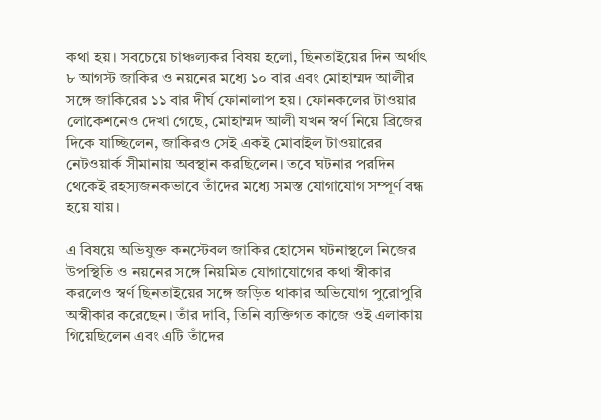কথা হয়। সবচেয়ে চাঞ্চল্যকর বিষয় হলো, ছিনতাইয়ের দিন অর্থাৎ ৮ আগস্ট জাকির ও নয়নের মধ্যে ১০ বার এবং মোহাম্মদ আলীর সঙ্গে জাকিরের ১১ বার দীর্ঘ ফোনালাপ হয়। ফোনকলের টাওয়ার লোকেশনেও দেখা গেছে, মোহাম্মদ আলী যখন স্বর্ণ নিয়ে ব্রিজের দিকে যাচ্ছিলেন, জাকিরও সেই একই মোবাইল টাওয়ারের নেটওয়ার্ক সীমানায় অবস্থান করছিলেন। তবে ঘটনার পরদিন থেকেই রহস্যজনকভাবে তাঁদের মধ্যে সমস্ত যোগাযোগ সম্পূর্ণ বন্ধ হয়ে যায়।

এ বিষয়ে অভিযুক্ত কনস্টেবল জাকির হোসেন ঘটনাস্থলে নিজের উপস্থিতি ও নয়নের সঙ্গে নিয়মিত যোগাযোগের কথা স্বীকার করলেও স্বর্ণ ছিনতাইয়ের সঙ্গে জড়িত থাকার অভিযোগ পুরোপুরি অস্বীকার করেছেন। তাঁর দাবি, তিনি ব্যক্তিগত কাজে ওই এলাকায় গিয়েছিলেন এবং এটি তাঁদের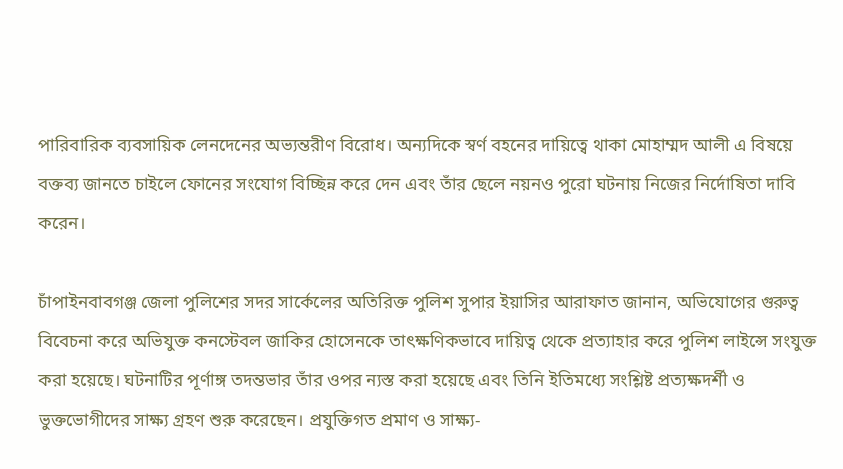পারিবারিক ব্যবসায়িক লেনদেনের অভ্যন্তরীণ বিরোধ। অন্যদিকে স্বর্ণ বহনের দায়িত্বে থাকা মোহাম্মদ আলী এ বিষয়ে বক্তব্য জানতে চাইলে ফোনের সংযোগ বিচ্ছিন্ন করে দেন এবং তাঁর ছেলে নয়নও পুরো ঘটনায় নিজের নির্দোষিতা দাবি করেন।

চাঁপাইনবাবগঞ্জ জেলা পুলিশের সদর সার্কেলের অতিরিক্ত পুলিশ সুপার ইয়াসির আরাফাত জানান, অভিযোগের গুরুত্ব বিবেচনা করে অভিযুক্ত কনস্টেবল জাকির হোসেনকে তাৎক্ষণিকভাবে দায়িত্ব থেকে প্রত্যাহার করে পুলিশ লাইন্সে সংযুক্ত করা হয়েছে। ঘটনাটির পূর্ণাঙ্গ তদন্তভার তাঁর ওপর ন্যস্ত করা হয়েছে এবং তিনি ইতিমধ্যে সংশ্লিষ্ট প্রত্যক্ষদর্শী ও ভুক্তভোগীদের সাক্ষ্য গ্রহণ শুরু করেছেন। প্রযুক্তিগত প্রমাণ ও সাক্ষ্য-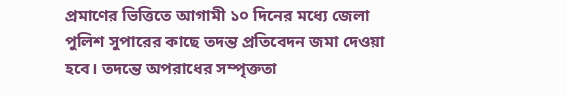প্রমাণের ভিত্তিতে আগামী ১০ দিনের মধ্যে জেলা পুলিশ সুপারের কাছে তদন্ত প্রতিবেদন জমা দেওয়া হবে। তদন্তে অপরাধের সম্পৃক্ততা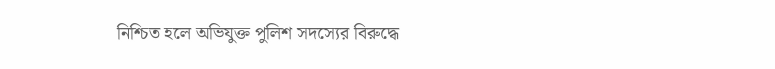নিশ্চিত হলে অভিযুক্ত পুলিশ সদস্যের বিরুদ্ধে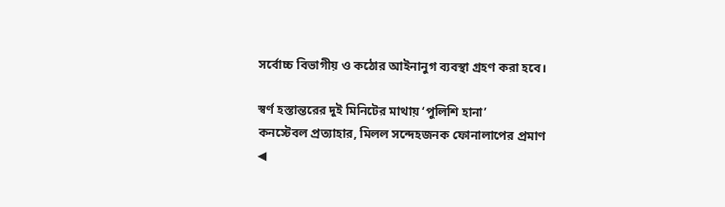সর্বোচ্চ বিভাগীয় ও কঠোর আইনানুগ ব্যবস্থা গ্রহণ করা হবে।

স্বর্ণ হস্তান্তরের দুই মিনিটের মাথায় ‘পুলিশি হানা’
কনস্টেবল প্রত্যাহার, মিলল সন্দেহজনক ফোনালাপের প্রমাণ
◀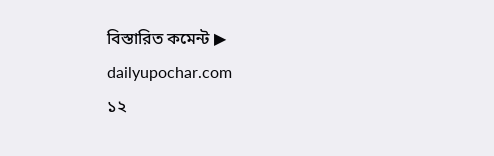বিস্তারিত কমেন্ট ▶
dailyupochar.com
১২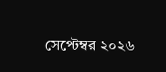সেপ্টেম্বর ২০২৬